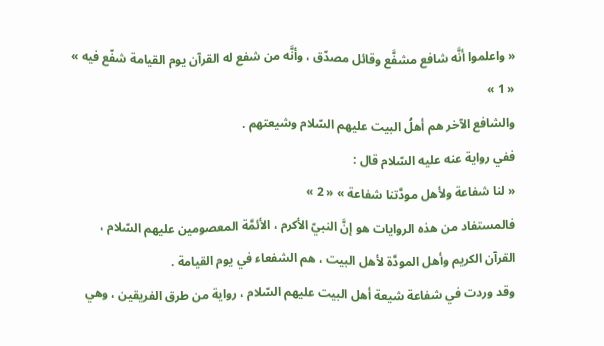« واعلموا أنَّه شافع مشفَّع وقائل مصدّق ، وأنَّه من شفع له القرآن يوم القيامة شفّع فيه » « 1 »
والشافع الآخر هم أهلُ البيت عليهم السّلام وشيعتهم .
ففي رواية عنه عليه السّلام قال :
« لنا شفاعة ولأهل مودَّتنا شفاعة » « 2 »
فالمستفاد من هذه الروايات هو إنَّ النبيّ الأكرم ، الأئمَّة المعصومين عليهم السّلام ، القرآن الكريم وأهل المودَّة لأهل البيت ، هم الشفعاء في يوم القيامة .
وقد وردت في شفاعة شيعة أهل البيت عليهم السّلام ، رواية من طرق الفريقين ، وهي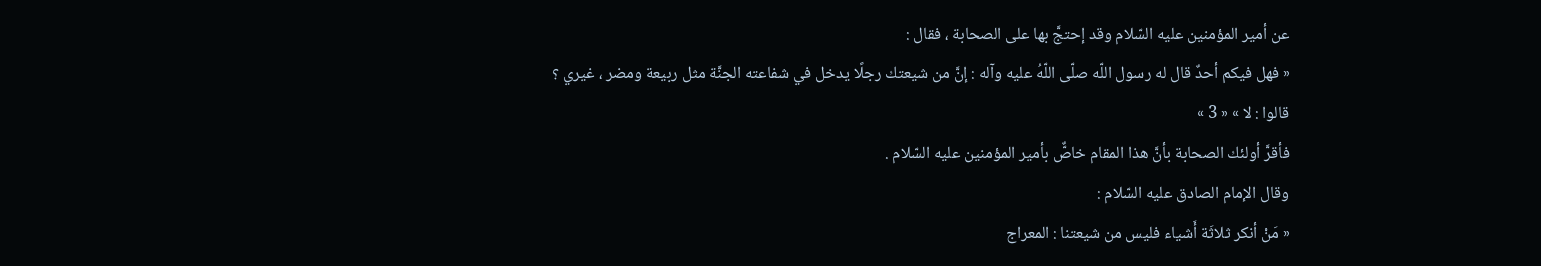عن أمير المؤمنين عليه السّلام وقد إحتجَّ بها على الصحابة ، فقال :
« فهل فيكم أحدٌ قال له رسول اللّه صلّى اللّهُ عليه وآله : إنَّ من شيعتك رجلًا يدخل في شفاعته الجنَّة مثل ربيعة ومضر ، غيري ؟
قالوا : لا » « 3 »
فأقرَّ أولئك الصحابة بأنَّ هذا المقام خاصٌّ بأمير المؤمنين عليه السّلام .
وقال الإمام الصادق عليه السّلام :
« مَنْ أنكر ثلاثَة أَشياء فليس من شيعتنا : المعراج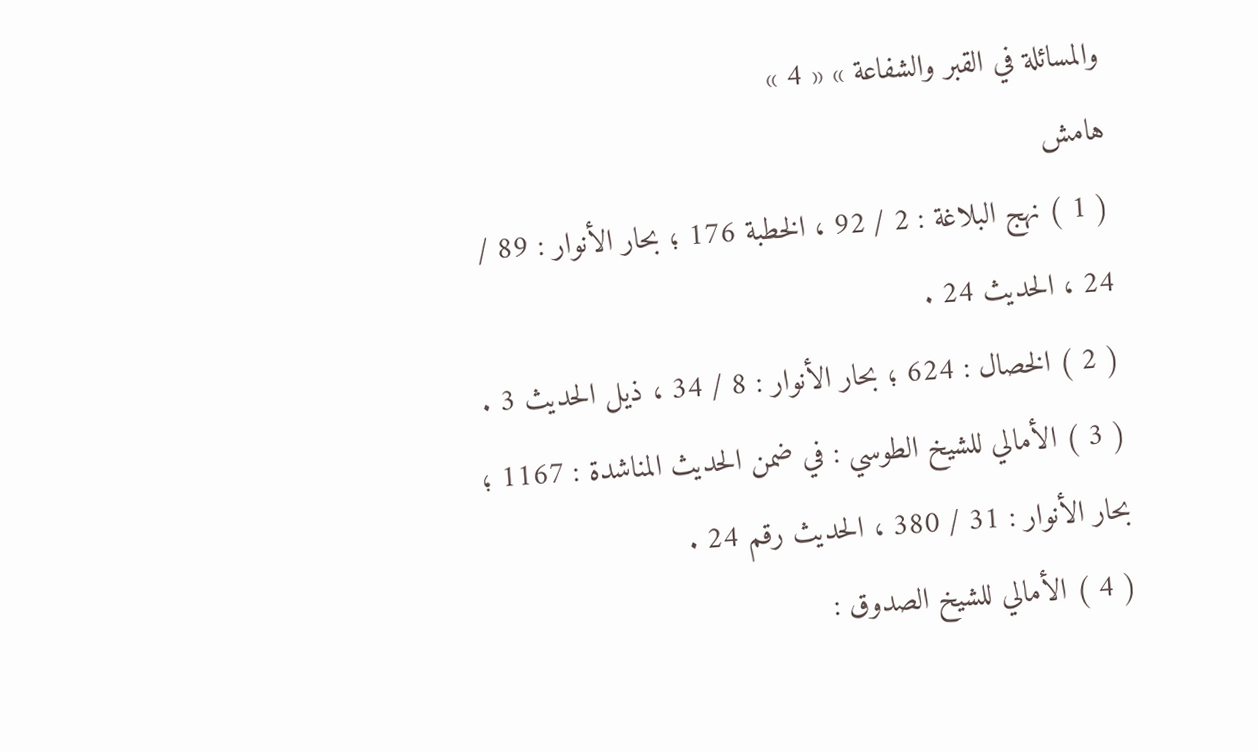والمسائلة في القبر والشفاعة » « 4 »
هامش
( 1 ) نهج البلاغة : 2 / 92 ، الخطبة 176 ؛ بحار الأنوار : 89 / 24 ، الحديث 24 .
( 2 ) الخصال : 624 ؛ بحار الأنوار : 8 / 34 ، ذيل الحديث 3 .
( 3 ) الأمالي للشيخ الطوسي : في ضمن الحديث المناشدة : 1167 ؛ بحار الأنوار : 31 / 380 ، الحديث رقم 24 .
( 4 ) الأمالي للشيخ الصدوق :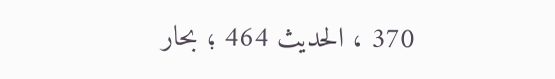370 ، الحديث 464 ؛ بحار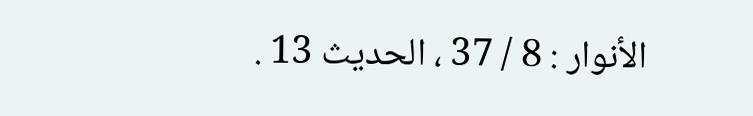الأنوار : 8 / 37 ، الحديث 13 .